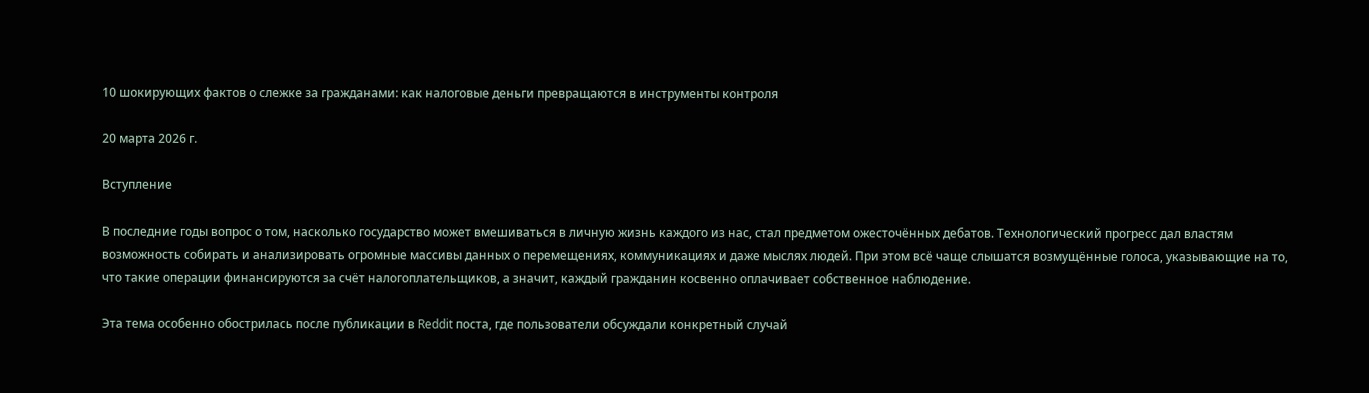10 шокирующих фактов о слежке за гражданами: как налоговые деньги превращаются в инструменты контроля

20 марта 2026 г.

Вступление

В последние годы вопрос о том, насколько государство может вмешиваться в личную жизнь каждого из нас, стал предметом ожесточённых дебатов. Технологический прогресс дал властям возможность собирать и анализировать огромные массивы данных о перемещениях, коммуникациях и даже мыслях людей. При этом всё чаще слышатся возмущённые голоса, указывающие на то, что такие операции финансируются за счёт налогоплательщиков, а значит, каждый гражданин косвенно оплачивает собственное наблюдение.

Эта тема особенно обострилась после публикации в Reddit поста, где пользователи обсуждали конкретный случай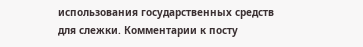использования государственных средств для слежки. Комментарии к посту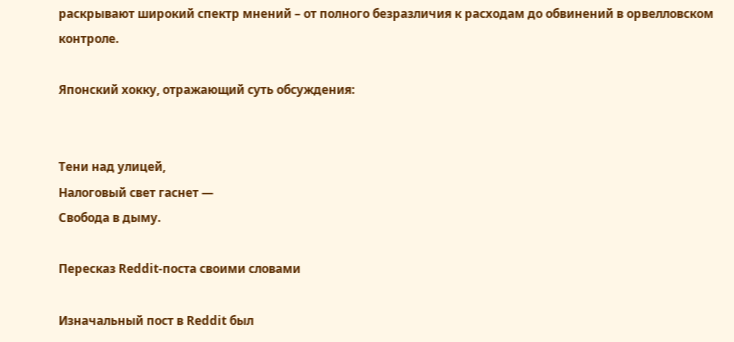раскрывают широкий спектр мнений – от полного безразличия к расходам до обвинений в орвелловском контроле.

Японский хокку, отражающий суть обсуждения:


Тени над улицей,
Налоговый свет гаснет —
Свобода в дыму.

Пересказ Reddit‑поста своими словами

Изначальный пост в Reddit был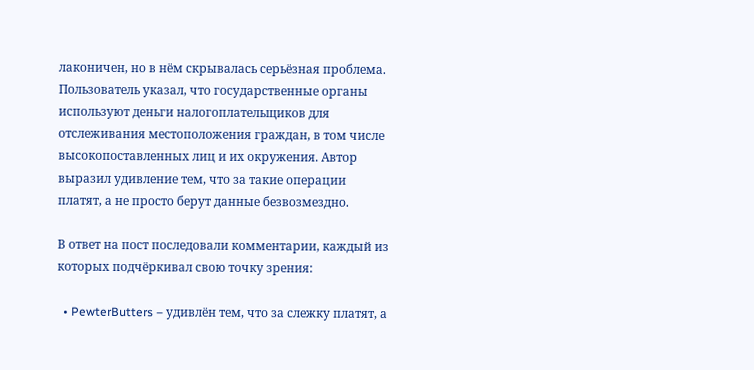лаконичен, но в нём скрывалась серьёзная проблема. Пользователь указал, что государственные органы используют деньги налогоплательщиков для отслеживания местоположения граждан, в том числе высокопоставленных лиц и их окружения. Автор выразил удивление тем, что за такие операции платят, а не просто берут данные безвозмездно.

В ответ на пост последовали комментарии, каждый из которых подчёркивал свою точку зрения:

  • PewterButters – удивлён тем, что за слежку платят, а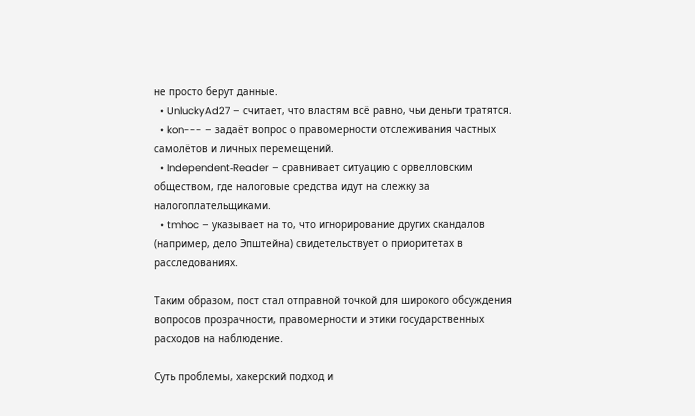не просто берут данные.
  • UnluckyAd27 – считает, что властям всё равно, чьи деньги тратятся.
  • kon--- – задаёт вопрос о правомерности отслеживания частных самолётов и личных перемещений.
  • Independent‑Reader – сравнивает ситуацию с орвелловским обществом, где налоговые средства идут на слежку за налогоплательщиками.
  • tmhoc – указывает на то, что игнорирование других скандалов (например, дело Эпштейна) свидетельствует о приоритетах в расследованиях.

Таким образом, пост стал отправной точкой для широкого обсуждения вопросов прозрачности, правомерности и этики государственных расходов на наблюдение.

Суть проблемы, хакерский подход и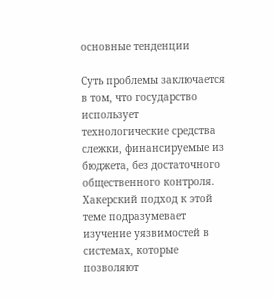основные тенденции

Суть проблемы заключается в том, что государство использует технологические средства слежки, финансируемые из бюджета, без достаточного общественного контроля. Хакерский подход к этой теме подразумевает изучение уязвимостей в системах, которые позволяют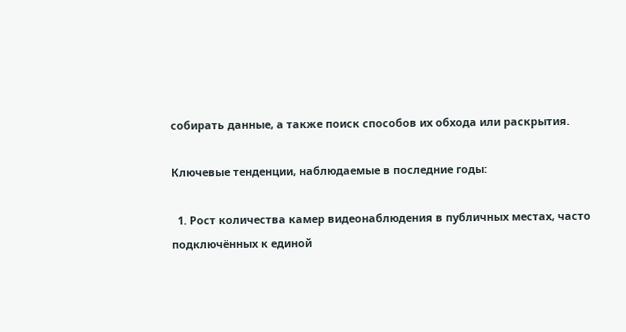собирать данные, а также поиск способов их обхода или раскрытия.

Ключевые тенденции, наблюдаемые в последние годы:

  1. Рост количества камер видеонаблюдения в публичных местах, часто подключённых к единой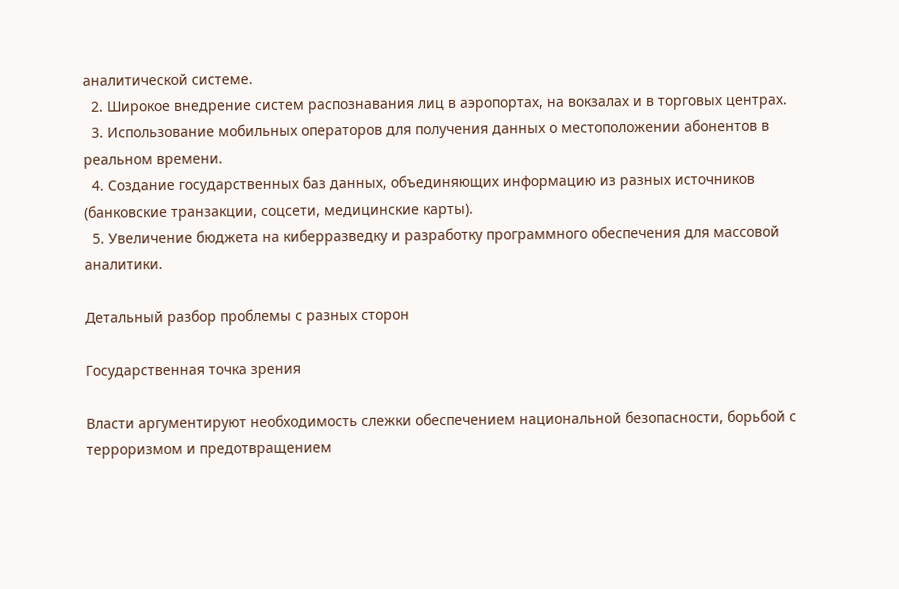аналитической системе.
  2. Широкое внедрение систем распознавания лиц в аэропортах, на вокзалах и в торговых центрах.
  3. Использование мобильных операторов для получения данных о местоположении абонентов в реальном времени.
  4. Создание государственных баз данных, объединяющих информацию из разных источников (банковские транзакции, соцсети, медицинские карты).
  5. Увеличение бюджета на киберразведку и разработку программного обеспечения для массовой аналитики.

Детальный разбор проблемы с разных сторон

Государственная точка зрения

Власти аргументируют необходимость слежки обеспечением национальной безопасности, борьбой с терроризмом и предотвращением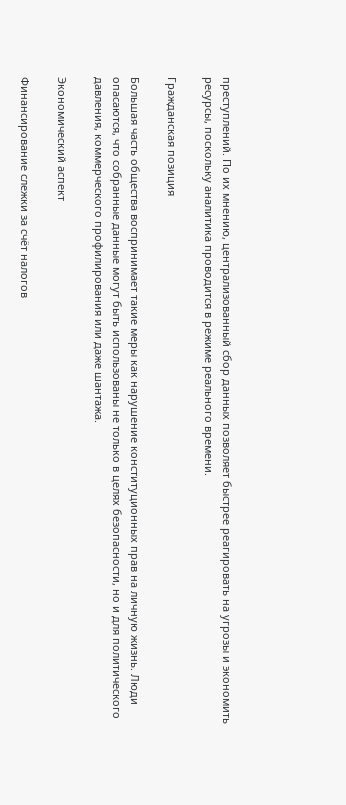преступлений. По их мнению, централизованный сбор данных позволяет быстрее реагировать на угрозы и экономить ресурсы, поскольку аналитика проводится в режиме реального времени.

Гражданская позиция

Большая часть общества воспринимает такие меры как нарушение конституционных прав на личную жизнь. Люди опасаются, что собранные данные могут быть использованы не только в целях безопасности, но и для политического давления, коммерческого профилирования или даже шантажа.

Экономический аспект

Финансирование слежки за счёт налогов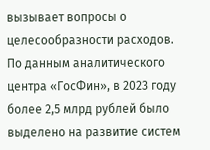вызывает вопросы о целесообразности расходов. По данным аналитического центра «ГосФин», в 2023 году более 2,5 млрд рублей было выделено на развитие систем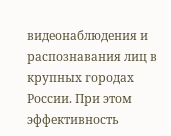видеонаблюдения и распознавания лиц в крупных городах России. При этом эффективность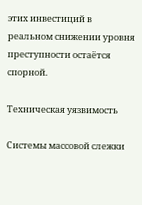этих инвестиций в реальном снижении уровня преступности остаётся спорной.

Техническая уязвимость

Системы массовой слежки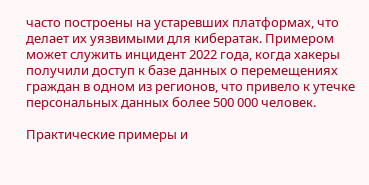часто построены на устаревших платформах, что делает их уязвимыми для кибератак. Примером может служить инцидент 2022 года, когда хакеры получили доступ к базе данных о перемещениях граждан в одном из регионов, что привело к утечке персональных данных более 500 000 человек.

Практические примеры и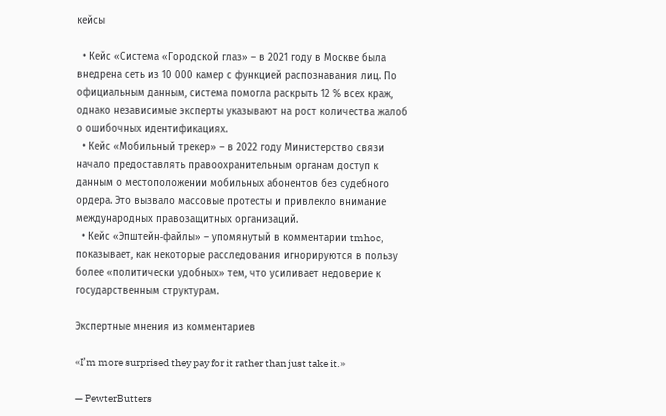кейсы

  • Кейс «Система «Городской глаз» – в 2021 году в Москве была внедрена сеть из 10 000 камер с функцией распознавания лиц. По официальным данным, система помогла раскрыть 12 % всех краж, однако независимые эксперты указывают на рост количества жалоб о ошибочных идентификациях.
  • Кейс «Мобильный трекер» – в 2022 году Министерство связи начало предоставлять правоохранительным органам доступ к данным о местоположении мобильных абонентов без судебного ордера. Это вызвало массовые протесты и привлекло внимание международных правозащитных организаций.
  • Кейс «Эпштейн‑файлы» – упомянутый в комментарии tmhoc, показывает, как некоторые расследования игнорируются в пользу более «политически удобных» тем, что усиливает недоверие к государственным структурам.

Экспертные мнения из комментариев

«I’m more surprised they pay for it rather than just take it.»

— PewterButters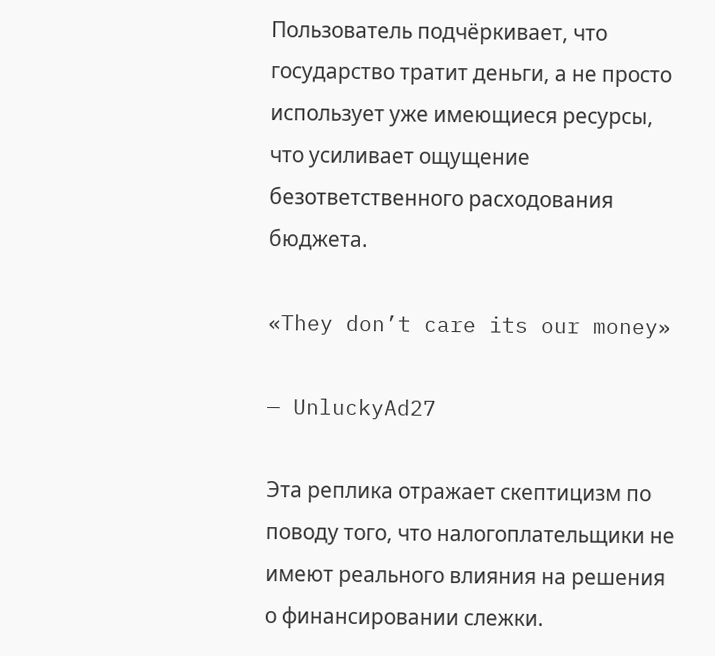Пользователь подчёркивает, что государство тратит деньги, а не просто использует уже имеющиеся ресурсы, что усиливает ощущение безответственного расходования бюджета.

«They don’t care its our money»

— UnluckyAd27

Эта реплика отражает скептицизм по поводу того, что налогоплательщики не имеют реального влияния на решения о финансировании слежки.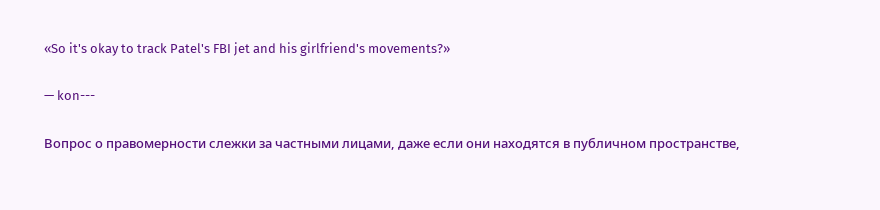«So it's okay to track Patel's FBI jet and his girlfriend's movements?»

— kon---

Вопрос о правомерности слежки за частными лицами, даже если они находятся в публичном пространстве,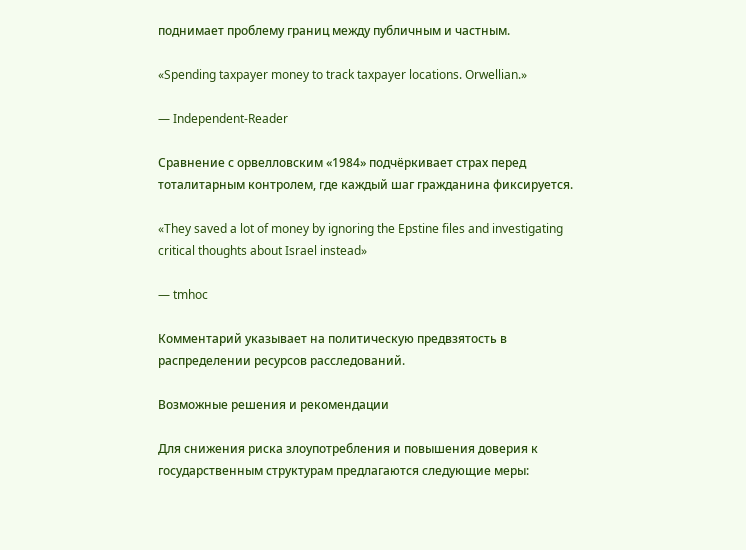поднимает проблему границ между публичным и частным.

«Spending taxpayer money to track taxpayer locations. Orwellian.»

— Independent‑Reader

Сравнение с орвелловским «1984» подчёркивает страх перед тоталитарным контролем, где каждый шаг гражданина фиксируется.

«They saved a lot of money by ignoring the Epstine files and investigating critical thoughts about Israel instead»

— tmhoc

Комментарий указывает на политическую предвзятость в распределении ресурсов расследований.

Возможные решения и рекомендации

Для снижения риска злоупотребления и повышения доверия к государственным структурам предлагаются следующие меры: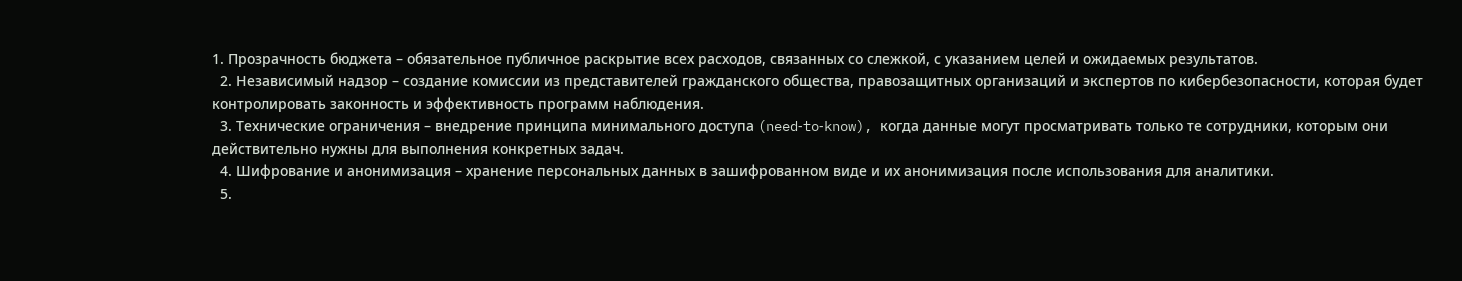1. Прозрачность бюджета – обязательное публичное раскрытие всех расходов, связанных со слежкой, с указанием целей и ожидаемых результатов.
  2. Независимый надзор – создание комиссии из представителей гражданского общества, правозащитных организаций и экспертов по кибербезопасности, которая будет контролировать законность и эффективность программ наблюдения.
  3. Технические ограничения – внедрение принципа минимального доступа (need‑to‑know), когда данные могут просматривать только те сотрудники, которым они действительно нужны для выполнения конкретных задач.
  4. Шифрование и анонимизация – хранение персональных данных в зашифрованном виде и их анонимизация после использования для аналитики.
  5.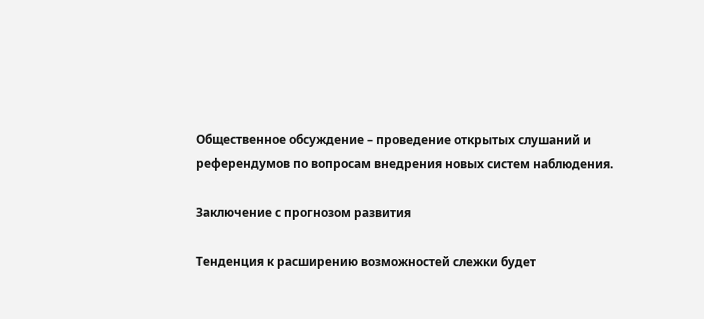Общественное обсуждение – проведение открытых слушаний и референдумов по вопросам внедрения новых систем наблюдения.

Заключение с прогнозом развития

Тенденция к расширению возможностей слежки будет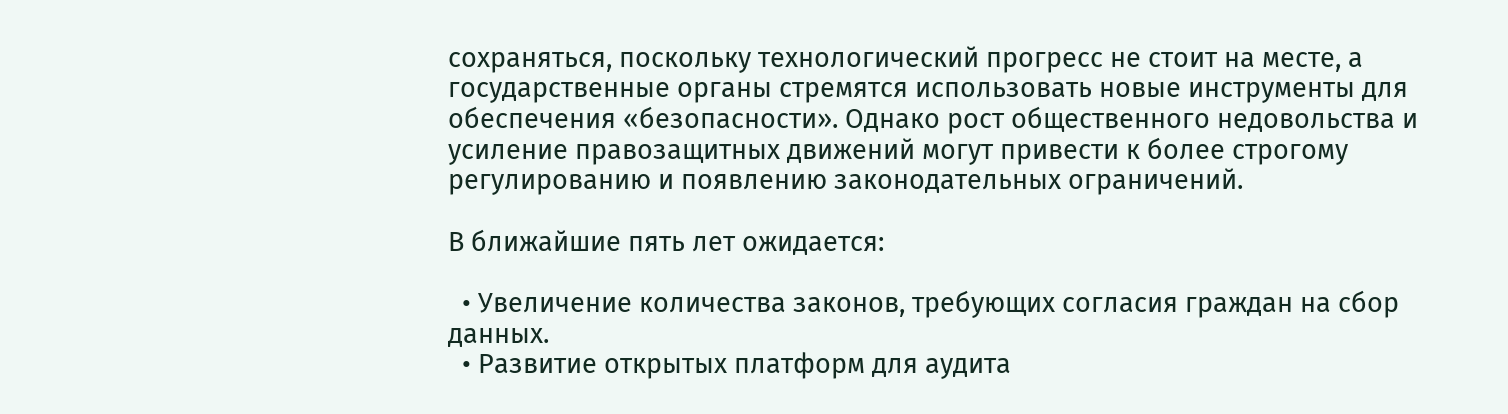сохраняться, поскольку технологический прогресс не стоит на месте, а государственные органы стремятся использовать новые инструменты для обеспечения «безопасности». Однако рост общественного недовольства и усиление правозащитных движений могут привести к более строгому регулированию и появлению законодательных ограничений.

В ближайшие пять лет ожидается:

  • Увеличение количества законов, требующих согласия граждан на сбор данных.
  • Развитие открытых платформ для аудита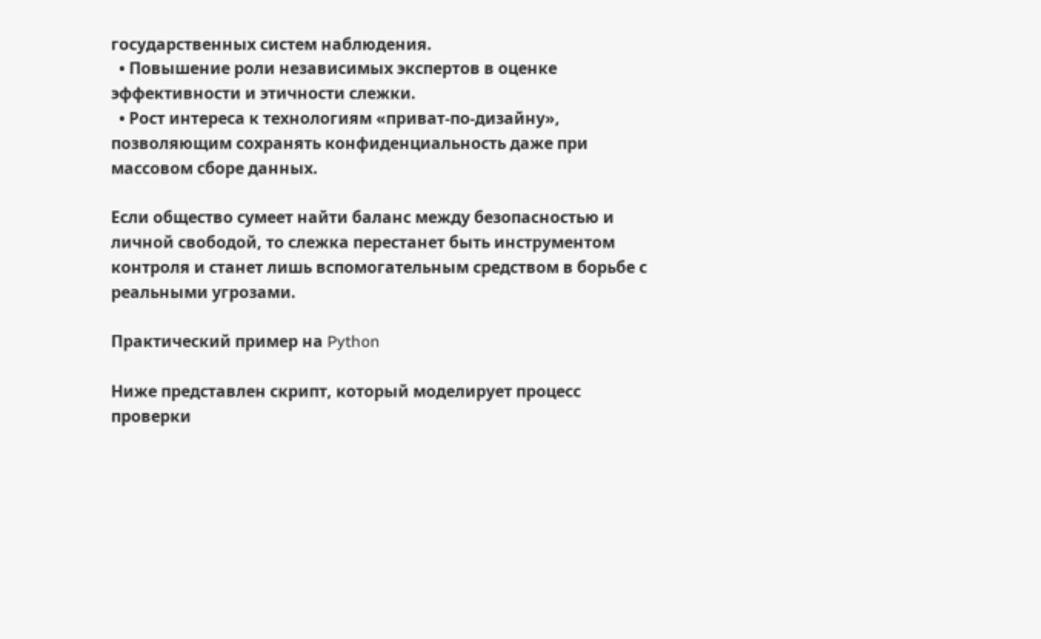государственных систем наблюдения.
  • Повышение роли независимых экспертов в оценке эффективности и этичности слежки.
  • Рост интереса к технологиям «приват‑по‑дизайну», позволяющим сохранять конфиденциальность даже при массовом сборе данных.

Если общество сумеет найти баланс между безопасностью и личной свободой, то слежка перестанет быть инструментом контроля и станет лишь вспомогательным средством в борьбе с реальными угрозами.

Практический пример на Python

Ниже представлен скрипт, который моделирует процесс проверки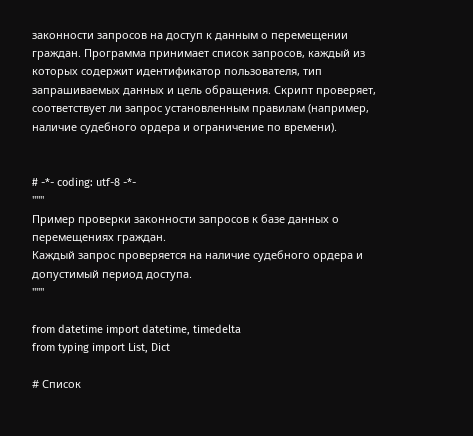законности запросов на доступ к данным о перемещении граждан. Программа принимает список запросов, каждый из которых содержит идентификатор пользователя, тип запрашиваемых данных и цель обращения. Скрипт проверяет, соответствует ли запрос установленным правилам (например, наличие судебного ордера и ограничение по времени).


# -*- coding: utf-8 -*-
"""
Пример проверки законности запросов к базе данных о перемещениях граждан.
Каждый запрос проверяется на наличие судебного ордера и допустимый период доступа.
"""

from datetime import datetime, timedelta
from typing import List, Dict

# Список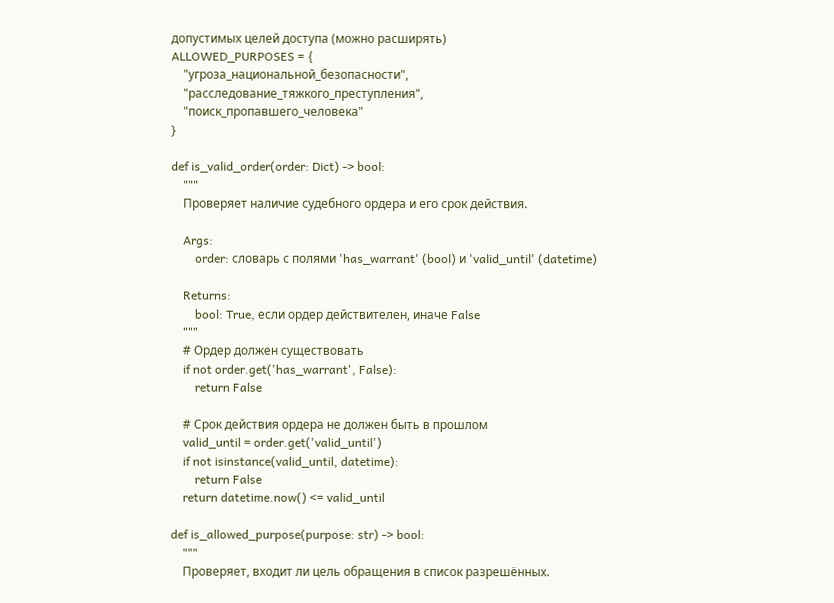допустимых целей доступа (можно расширять)
ALLOWED_PURPOSES = {
    "угроза_национальной_безопасности",
    "расследование_тяжкого_преступления",
    "поиск_пропавшего_человека"
}

def is_valid_order(order: Dict) -> bool:
    """
    Проверяет наличие судебного ордера и его срок действия.

    Args:
        order: словарь с полями 'has_warrant' (bool) и 'valid_until' (datetime)

    Returns:
        bool: True, если ордер действителен, иначе False
    """
    # Ордер должен существовать
    if not order.get('has_warrant', False):
        return False

    # Срок действия ордера не должен быть в прошлом
    valid_until = order.get('valid_until')
    if not isinstance(valid_until, datetime):
        return False
    return datetime.now() <= valid_until

def is_allowed_purpose(purpose: str) -> bool:
    """
    Проверяет, входит ли цель обращения в список разрешённых.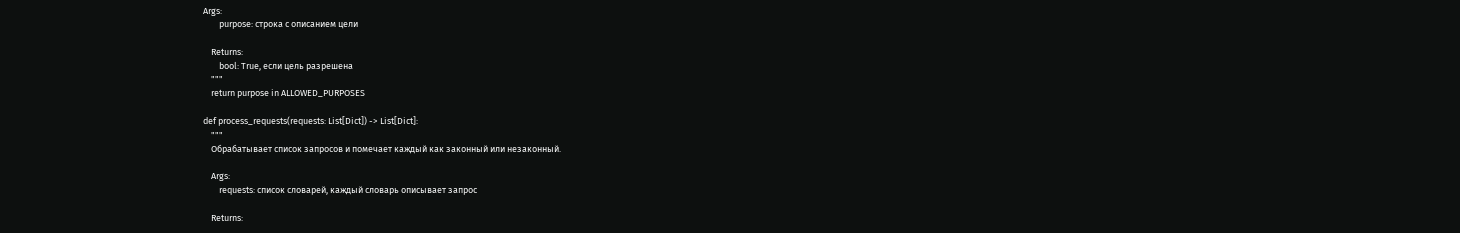Args:
        purpose: строка с описанием цели

    Returns:
        bool: True, если цель разрешена
    """
    return purpose in ALLOWED_PURPOSES

def process_requests(requests: List[Dict]) -> List[Dict]:
    """
    Обрабатывает список запросов и помечает каждый как законный или незаконный.

    Args:
        requests: список словарей, каждый словарь описывает запрос

    Returns: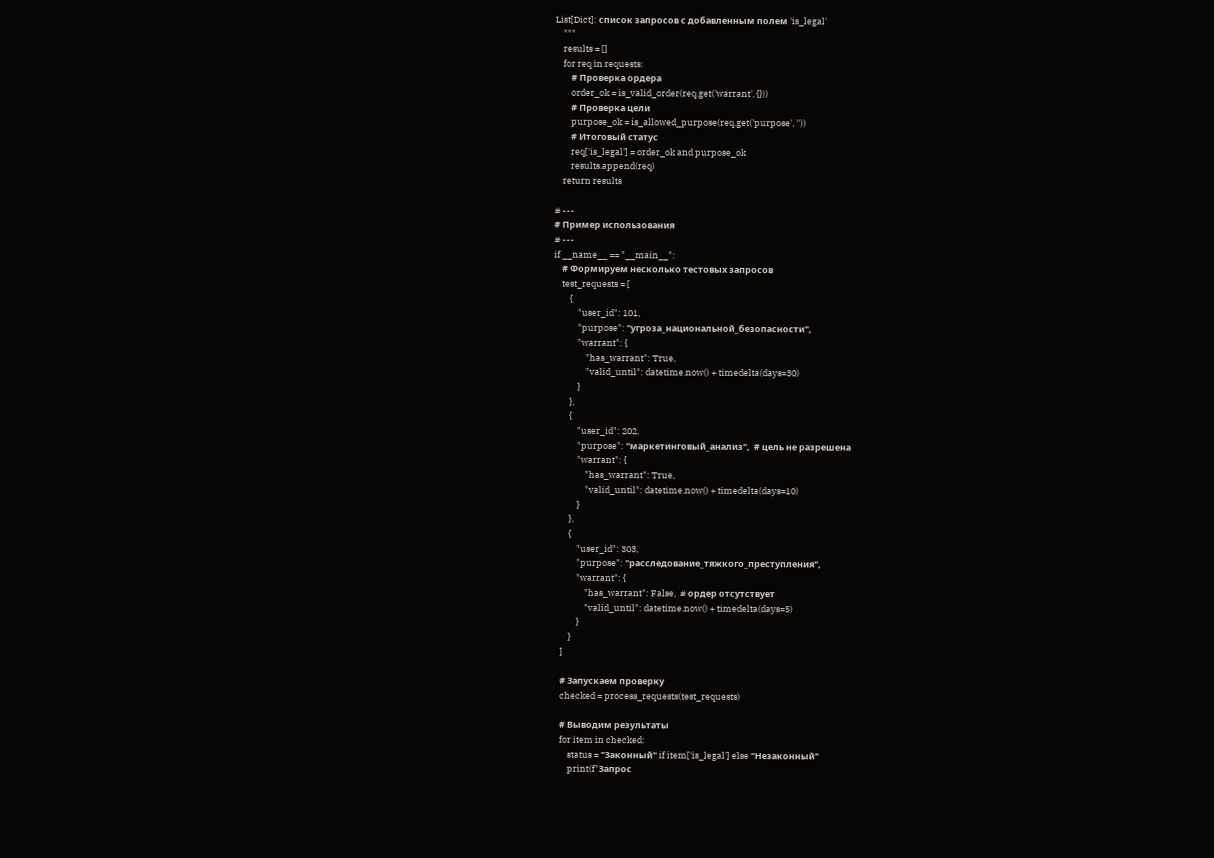List[Dict]: список запросов с добавленным полем 'is_legal'
    """
    results = []
    for req in requests:
        # Проверка ордера
        order_ok = is_valid_order(req.get('warrant', {}))
        # Проверка цели
        purpose_ok = is_allowed_purpose(req.get('purpose', ''))
        # Итоговый статус
        req['is_legal'] = order_ok and purpose_ok
        results.append(req)
    return results

# ---
# Пример использования
# ---
if __name__ == "__main__":
    # Формируем несколько тестовых запросов
    test_requests = [
        {
            "user_id": 101,
            "purpose": "угроза_национальной_безопасности",
            "warrant": {
                "has_warrant": True,
                "valid_until": datetime.now() + timedelta(days=30)
            }
        },
        {
            "user_id": 202,
            "purpose": "маркетинговый_анализ",  # цель не разрешена
            "warrant": {
                "has_warrant": True,
                "valid_until": datetime.now() + timedelta(days=10)
            }
        },
        {
            "user_id": 303,
            "purpose": "расследование_тяжкого_преступления",
            "warrant": {
                "has_warrant": False,  # ордер отсутствует
                "valid_until": datetime.now() + timedelta(days=5)
            }
        }
    ]

    # Запускаем проверку
    checked = process_requests(test_requests)

    # Выводим результаты
    for item in checked:
        status = "Законный" if item['is_legal'] else "Незаконный"
        print(f"Запрос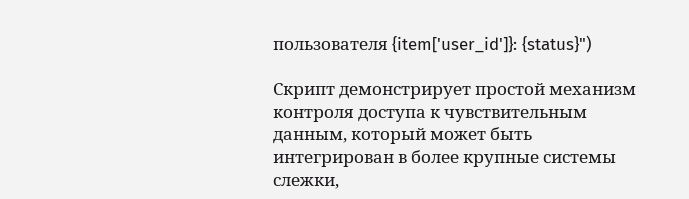пользователя {item['user_id']}: {status}")

Скрипт демонстрирует простой механизм контроля доступа к чувствительным данным, который может быть интегрирован в более крупные системы слежки,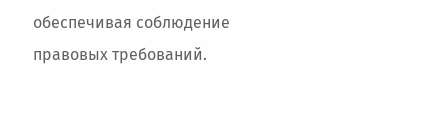обеспечивая соблюдение правовых требований.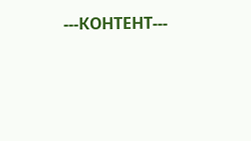---КОНТЕНТ---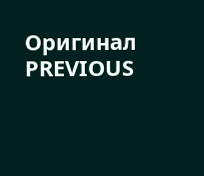Оригинал
PREVIOUS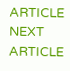ARTICLE
NEXT ARTICLE